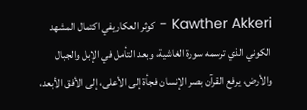Kawther Akkeri - كوثر العكاريفي اكتمال المشهد الكوني الذي ترسمه سورة الغاشية، وبعد التأمل في الإبل والجبال والأرض، يرفع القرآن بصر الإنسان فجأة إلى الأعلى، إلى الأفق الأبعد،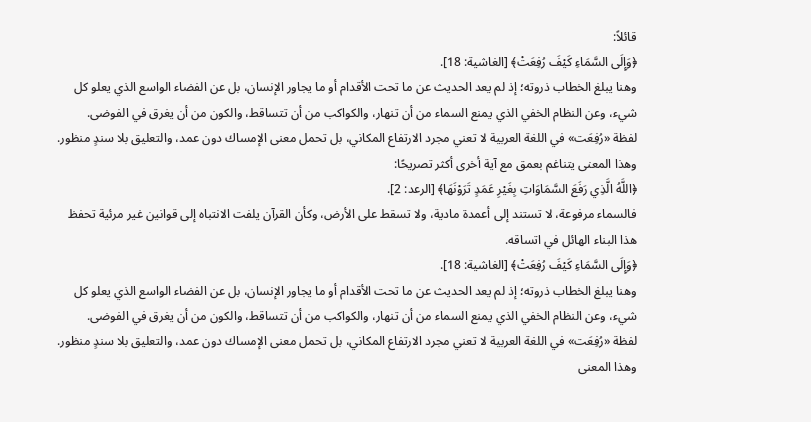قائلاً:
﴿وَإِلَى السَّمَاءِ كَيْفَ رُفِعَتْ﴾ [الغاشية: 18].
وهنا يبلغ الخطاب ذروته؛ إذ لم يعد الحديث عن ما تحت الأقدام أو ما يجاور الإنسان، بل عن الفضاء الواسع الذي يعلو كل شيء، وعن النظام الخفي الذي يمنع السماء من أن تنهار، والكواكب من أن تتساقط، والكون من أن يغرق في الفوضى.
لفظة «رُفِعَت» في اللغة العربية لا تعني مجرد الارتفاع المكاني، بل تحمل معنى الإمساك دون عمد، والتعليق بلا سندٍ منظور. وهذا المعنى يتناغم بعمق مع آية أخرى أكثر تصريحًا:
﴿اللَّهُ الَّذِي رَفَعَ السَّمَاوَاتِ بِغَيْرِ عَمَدٍ تَرَوْنَهَا﴾ [الرعد: 2].
فالسماء مرفوعة، لا تستند إلى أعمدة مادية، ولا تسقط على الأرض، وكأن القرآن يلفت الانتباه إلى قوانين غير مرئية تحفظ هذا البناء الهائل في اتساقه.
﴿وَإِلَى السَّمَاءِ كَيْفَ رُفِعَتْ﴾ [الغاشية: 18].
وهنا يبلغ الخطاب ذروته؛ إذ لم يعد الحديث عن ما تحت الأقدام أو ما يجاور الإنسان، بل عن الفضاء الواسع الذي يعلو كل شيء، وعن النظام الخفي الذي يمنع السماء من أن تنهار، والكواكب من أن تتساقط، والكون من أن يغرق في الفوضى.
لفظة «رُفِعَت» في اللغة العربية لا تعني مجرد الارتفاع المكاني، بل تحمل معنى الإمساك دون عمد، والتعليق بلا سندٍ منظور. وهذا المعنى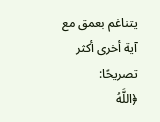يتناغم بعمق مع آية أخرى أكثر تصريحًا:
﴿اللَّهُ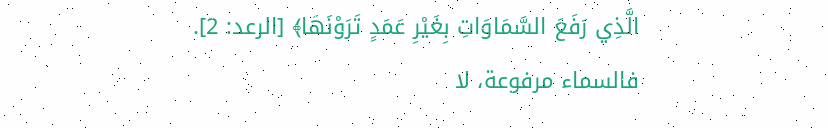الَّذِي رَفَعَ السَّمَاوَاتِ بِغَيْرِ عَمَدٍ تَرَوْنَهَا﴾ [الرعد: 2].
فالسماء مرفوعة، لا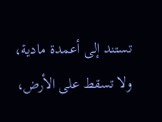تستند إلى أعمدة مادية، ولا تسقط على الأرض،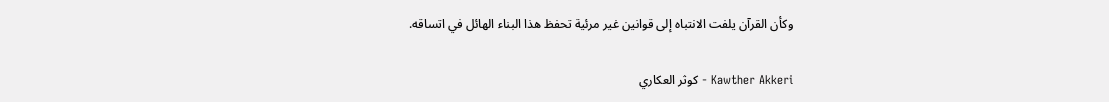وكأن القرآن يلفت الانتباه إلى قوانين غير مرئية تحفظ هذا البناء الهائل في اتساقه.

Kawther Akkeri - كوثر العكاري